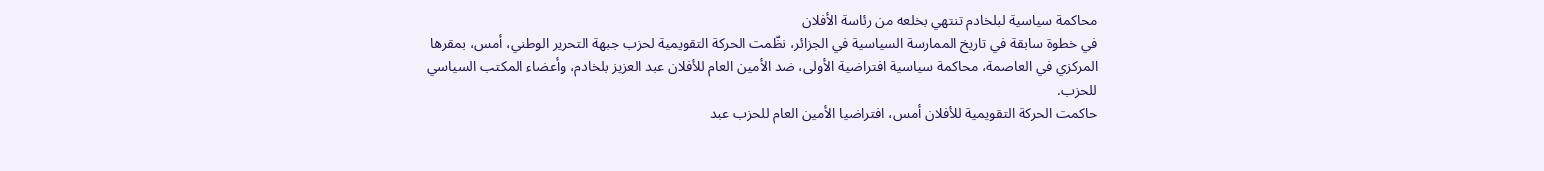محاكمة سياسية لبلخادم تنتهي بخلعه من رئاسة الأفلان
في خطوة سابقة في تاريخ الممارسة السياسية في الجزائر، نظّمت الحركة التقويمية لحزب جبهة التحرير الوطني، أمس، بمقرها المركزي في العاصمة، محاكمة سياسية افتراضية الأولى، ضد الأمين العام للأفلان عبد العزيز بلخادم، وأعضاء المكتب السياسي للحزب.
حاكمت الحركة التقويمية للأفلان أمس، افتراضيا الأمين العام للحزب عبد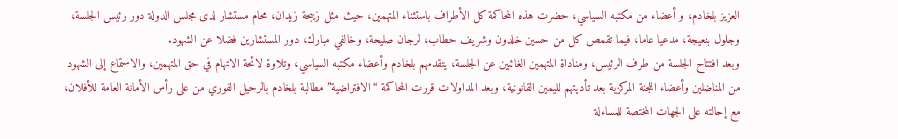العزيز بلخادم، و أعضاء من مكتبه السياسي، حضرت هذه المحاكمة كل الأطراف باستثناء المتهمين، حيث مثل زيبحة زيدان، محام مستشار لدى مجلس الدولة دور رئيس الجلسة، وجلول بنعيجة، مدعيا عاما، فيما تقمص كل من حسين خلدون وشريف حطاب، لرجان صليحة، وخالفي مبارك، دور المستشارين فضلا عن الشهود.
وبعد افتتاح الجلسة من طرف الرئيس، ومناداة المتهمين الغائبين عن الجلسة، يتقدمهم بلخادم وأعضاء مكتبه السياسي، وتلاوة لائحة الاتهام في حق المتهمين، والاستماع إلى الشهود من المناضلين وأعضاء اللجنة المركزية بعد تأديتهم لليمين القانونية، وبعد المداولات قررت المحاكمة “الافتراضية” مطالبة بلخادم بالرحيل الفوري من على رأس الأمانة العامة للأفلان، مع إحالته على الجهات المختصة للمساءلة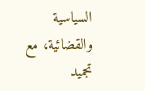السياسية والقضائية، مع تجميد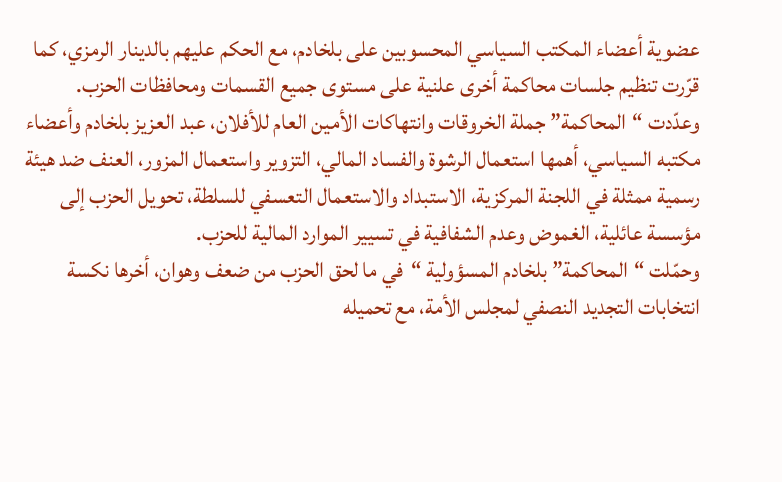عضوية أعضاء المكتب السياسي المحسوبين على بلخادم، مع الحكم عليهم بالدينار الرمزي، كما قرّرت تنظيم جلسات محاكمة أخرى علنية على مستوى جميع القسمات ومحافظات الحزب.
وعدّدت “المحاكمة” جملة الخروقات وانتهاكات الأمين العام للأفلان، عبد العزيز بلخادم وأعضاء مكتبه السياسي، أهمها استعمال الرشوة والفساد المالي، التزوير واستعمال المزور، العنف ضد هيئة رسمية ممثلة في اللجنة المركزية، الاستبداد والاستعمال التعسفي للسلطة، تحويل الحزب إلى مؤسسة عائلية، الغموض وعدم الشفافية في تسيير الموارد المالية للحزب.
وحمّلت “المحاكمة” بلخادم المسؤولية “في ما لحق الحزب من ضعف وهوان، أخرها نكسة انتخابات التجديد النصفي لمجلس الأمة، مع تحميله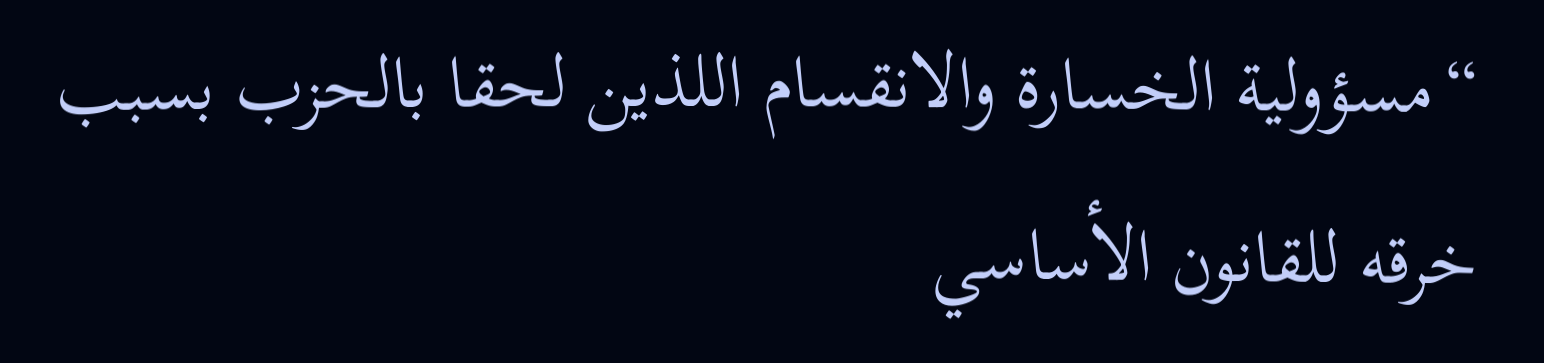“مسؤولية الخسارة والانقسام اللذين لحقا بالحزب بسبب خرقه للقانون الأساسي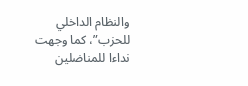والنظام الداخلي للحزب”، كما وجهت نداءا للمناضلين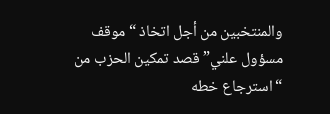والمنتخبين من أجل اتخاذ “موقف مسؤول علني” قصد تمكين الحزب من “استرجاع خطه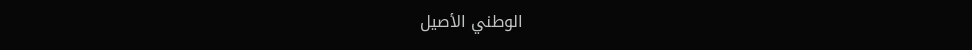الوطني الأصيل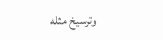وترسيخ مثله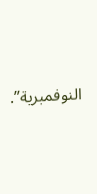النوفمبرية”.